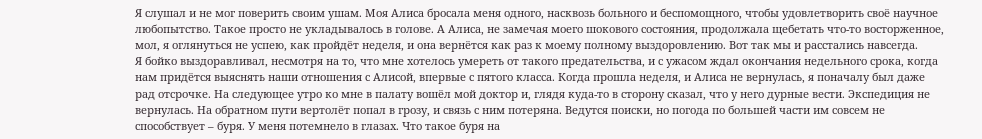Я слушал и не мог поверить своим ушам. Моя Алиса бросала меня одного, насквозь больного и беспомощного, чтобы удовлетворить своё научное любопытство. Такое просто не укладывалось в голове. А Алиса, не замечая моего шокового состояния, продолжала щебетать что-то восторженное, мол, я оглянуться не успею, как пройдёт неделя, и она вернётся как раз к моему полному выздоровлению. Вот так мы и расстались навсегда.
Я бойко выздоравливал, несмотря на то, что мне хотелось умереть от такого предательства, и с ужасом ждал окончания недельного срока, когда нам придётся выяснять наши отношения с Алисой, впервые с пятого класса. Когда прошла неделя, и Алиса не вернулась, я поначалу был даже рад отсрочке. На следующее утро ко мне в палату вошёл мой доктор и, глядя куда-то в сторону сказал, что у него дурные вести. Экспедиция не вернулась. На обратном пути вертолёт попал в грозу, и связь с ним потеряна. Ведутся поиски, но погода по большей части им совсем не способствует – буря. У меня потемнело в глазах. Что такое буря на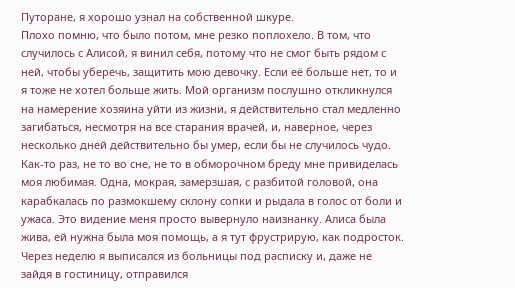Путоране, я хорошо узнал на собственной шкуре.
Плохо помню, что было потом, мне резко поплохело. В том, что случилось с Алисой, я винил себя, потому что не смог быть рядом с ней, чтобы уберечь, защитить мою девочку. Если её больше нет, то и я тоже не хотел больше жить. Мой организм послушно откликнулся на намерение хозяина уйти из жизни, я действительно стал медленно загибаться, несмотря на все старания врачей, и, наверное, через несколько дней действительно бы умер, если бы не случилось чудо. Как-то раз, не то во сне, не то в обморочном бреду мне привиделась моя любимая. Одна, мокрая, замерзшая, с разбитой головой, она карабкалась по размокшему склону сопки и рыдала в голос от боли и ужаса. Это видение меня просто вывернуло наизнанку. Алиса была жива, ей нужна была моя помощь, а я тут фрустрирую, как подросток. Через неделю я выписался из больницы под расписку и, даже не зайдя в гостиницу, отправился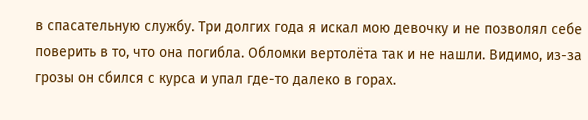в спасательную службу. Три долгих года я искал мою девочку и не позволял себе поверить в то, что она погибла. Обломки вертолёта так и не нашли. Видимо, из-за грозы он сбился с курса и упал где-то далеко в горах.